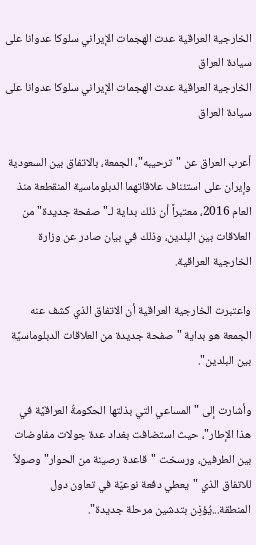الخارجية العراقية عدت الهجمات الإيراني سلوكا عدوانا على سيادة العراق
الخارجية العراقية عدت الهجمات الإيراني سلوكا عدوانا على سيادة العراق

أعرب العراق عن "ترحيبه"، الجمعة، بالاتفاق بين السعودية وإيران على استئناف علاقاتهما الدبلوماسية المنقطعة منذ العام 2016، معتبراً أن ذلك بداية لـ"صفحة جديدة" من العلاقات بين البلدين، وذلك في بيان صادر عن وزارة الخارجية العراقية.

واعتبرت الخارجية العراقية أن الاتفاق الذي كشف عنه الجمعة هو بداية "صفحة جديدة من العلاقات الدبلوماسيَّة بين البلدين".

وأشارت إلى "المساعي التي بذلتها الحكومةُ العراقيَّة في هذا الإطار"، حيث استضافت بغداد عدة جولات مفاوضات بين الطرفين، ورسخت "قاعدة رصينة من الحوار" وصولاً للاتفاق الذي "يعطي دفعة نوعيّة في تعاون دول المنطقة...يُؤذِن بتدشين مرحلة جديدة".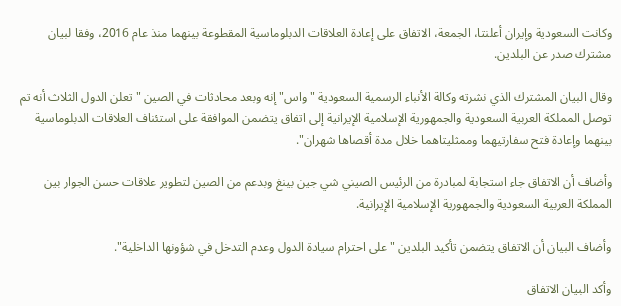وكانت السعودية وإيران أعلنتا، الجمعة، الاتفاق على إعادة العلاقات الدبلوماسية المقطوعة بينهما منذ عام 2016، وفقا لبيان مشترك صدر عن البلدين.

وقال البيان المشترك الذي نشرته وكالة الأنباء الرسمية السعودية "واس" إنه وبعد محادثات في الصين "تعلن الدول الثلاث أنه تم توصل المملكة العربية السعودية والجمهورية الإسلامية الإيرانية إلى اتفاق يتضمن الموافقة على استئناف العلاقات الدبلوماسية بينهما وإعادة فتح سفارتيهما وممثليتاهما خلال مدة أقصاها شهران".

وأضاف أن الاتفاق جاء استجابة لمبادرة من الرئيس الصيني شي جين بينغ وبدعم من الصين لتطوير علاقات حسن الجوار بين المملكة العربية السعودية والجمهورية الإسلامية الإيرانية.

وأضاف البيان أن الاتفاق يتضمن تأكيد البلدين "على احترام سيادة الدول وعدم التدخل في شؤونها الداخلية".

وأكد البيان الاتفاق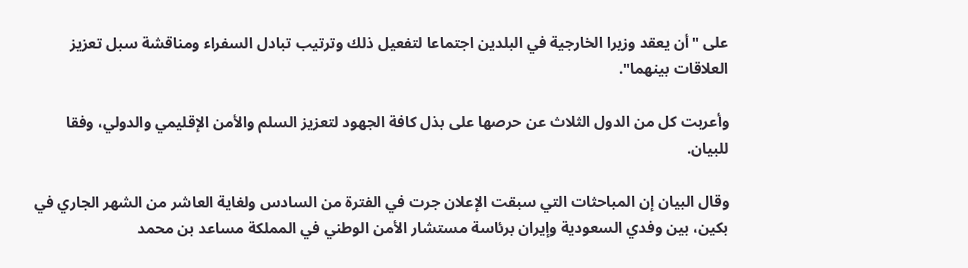على "أن يعقد وزيرا الخارجية في البلدين اجتماعا لتفعيل ذلك وترتيب تبادل السفراء ومناقشة سبل تعزيز العلاقات بينهما".

وأعربت كل من الدول الثلاث عن حرصها على بذل كافة الجهود لتعزيز السلم والأمن الإقليمي والدولي، وفقا للبيان.

وقال البيان إن المباحثات التي سبقت الإعلان جرت في الفترة من السادس ولغاية العاشر من الشهر الجاري في بكين، بين وفدي السعودية وإيران برئاسة مستشار الأمن الوطني في المملكة مساعد بن محمد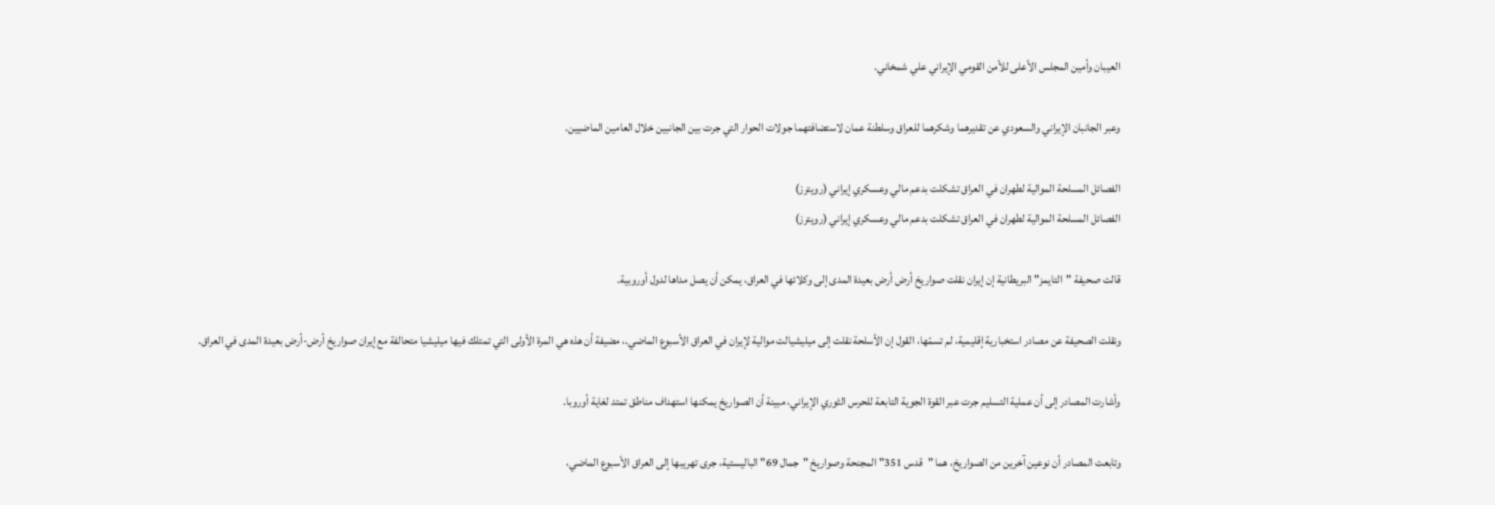العيبان وأمين المجلس الأعلى للأمن القومي الإيراني علي شمخاني.

وعبر الجانبان الإيراني والسعودي عن تقديرهما وشكرهما للعراق وسلطنة عمان لاستضافتهما جولات الحوار التي جرت بين الجانبين خلال العامين الماضيين.

الفصائل المسلحة الموالية لطهران في العراق تشكلت بدعم مالي وعسكري إيراني (رويترز)
الفصائل المسلحة الموالية لطهران في العراق تشكلت بدعم مالي وعسكري إيراني (رويترز)

قالت صحيفة "التايمز" البريطانية إن إيران نقلت صواريخ أرض أرض بعيدة المدى إلى وكلائها في العراق، يمكن أن يصل مداها لدول أوروبية.

ونقلت الصحيفة عن مصادر استخبارية إقليمية، لم تسمّها، القول إن الأسلحة نقلت إلى ميليشيالت موالية لإيران في العراق الأسبوع الماضي.، مضيفة أن هذه هي المرة الأولى التي تمتلك فيها ميليشيا متحالفة مع إيران صواريخ أرض-أرض بعيدة المدى في العراق.

وأشارت المصادر إلى أن عملية التسليم جرت عبر القوة الجوية التابعة للحرس الثوري الإيراني، مبينة أن الصواريخ يمكنها استهداف مناطق تمتد لغاية أوروبا.

وتابعت المصادر أن نوعين آخرين من الصواريخ، هما "قدس 351" المجنحة وصواريخ "جمال 69" الباليستية، جرى تهريبها إلى العراق الأسبوع الماضي،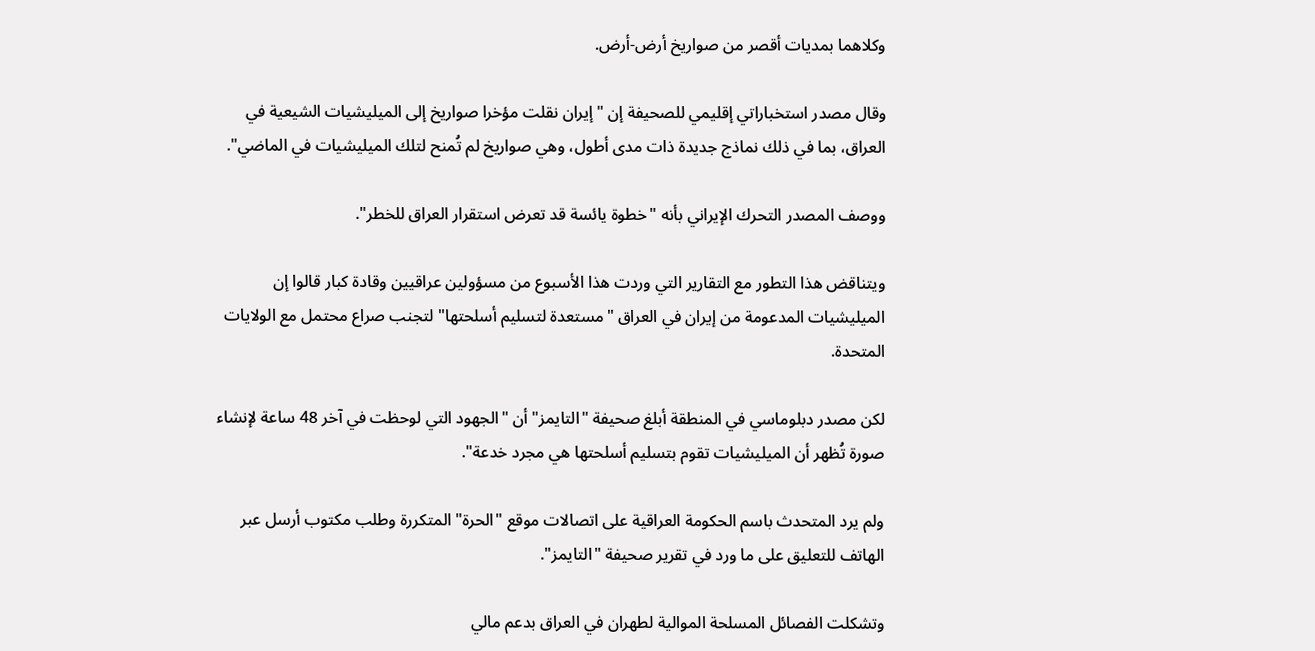وكلاهما بمديات أقصر من صواريخ أرض-أرض.

وقال مصدر استخباراتي إقليمي للصحيفة إن "إيران نقلت مؤخرا صواريخ إلى الميليشيات الشيعية في العراق، بما في ذلك نماذج جديدة ذات مدى أطول، وهي صواريخ لم تُمنح لتلك الميليشيات في الماضي".

ووصف المصدر التحرك الإيراني بأنه "خطوة يائسة قد تعرض استقرار العراق للخطر".

ويتناقض هذا التطور مع التقارير التي وردت هذا الأسبوع من مسؤولين عراقيين وقادة كبار قالوا إن الميليشيات المدعومة من إيران في العراق "مستعدة لتسليم أسلحتها" لتجنب صراع محتمل مع الولايات المتحدة.

لكن مصدر دبلوماسي في المنطقة أبلغ صحيفة "التايمز" أن "الجهود التي لوحظت في آخر 48 ساعة لإنشاء صورة تُظهر أن الميليشيات تقوم بتسليم أسلحتها هي مجرد خدعة".

ولم يرد المتحدث باسم الحكومة العراقية على اتصالات موقع "الحرة" المتكررة وطلب مكتوب أرسل عبر الهاتف للتعليق على ما ورد في تقرير صحيفة "التايمز".

وتشكلت الفصائل المسلحة الموالية لطهران في العراق بدعم مالي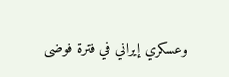وعسكري إيراني في فترة فوضى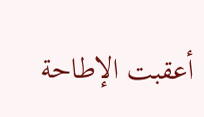أعقبت الإطاحة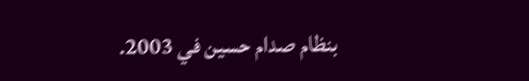بنظام صدام حسين في 2003.